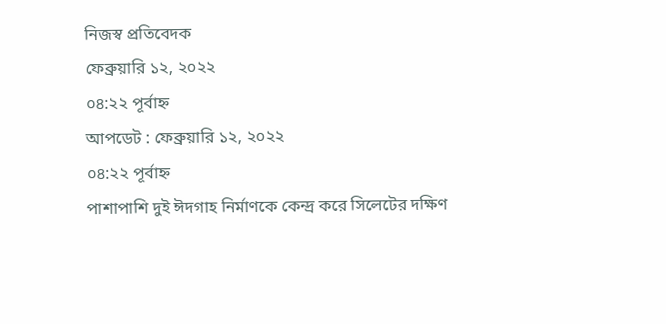নিজস্ব প্রতিবেদক
ফেব্রুয়ারি ১২, ২০২২
০৪:২২ পূর্বাহ্ন
আপডেট : ফেব্রুয়ারি ১২, ২০২২
০৪:২২ পূর্বাহ্ন
পাশাপাশি দুই ঈদগাহ নির্মাণকে কেন্দ্র করে সিলেটের দক্ষিণ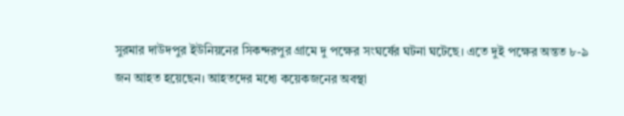সুরমার দাউদপুর ইউনিয়নের সিকন্দরপুর গ্রামে দু পক্ষের সংঘর্ষের ঘটনা ঘটেছে। এতে দুই পক্ষের অন্তত ৮-৯ জন আহত হয়েছেন। আহতদের মধ্যে কয়েকজনের অবস্থা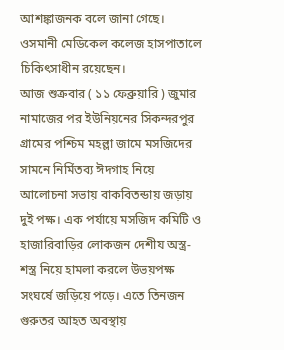আশঙ্কাজনক বলে জানা গেছে। ওসমানী মেডিকেল কলেজ হাসপাতালে চিকিৎসাধীন রয়েছেন।
আজ শুক্রবার ( ১১ ফেব্রুয়ারি ) জুমার নামাজের পর ইউনিয়নের সিকন্দরপুর গ্রামের পশ্চিম মহল্লা জামে মসজিদের সামনে নির্মিতব্য ঈদগাহ নিয়ে আলোচনা সভায় বাকবিতন্ডায় জড়ায় দুই পক্ষ। এক পর্যায়ে মসজিদ কমিটি ও হাজারিবাড়ির লোকজন দেশীয অস্ত্র-শস্ত্র নিয়ে হামলা করলে উভয়পক্ষ সংঘর্ষে জড়িয়ে পড়ে। এতে তিনজন গুরুতর আহত অবস্থায়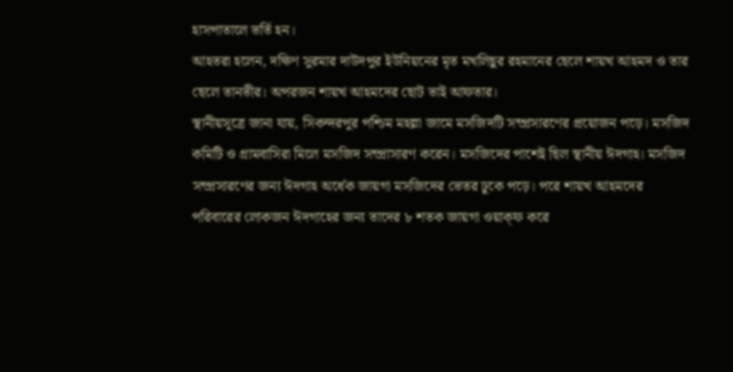হাসপাতালে ভর্তি হন।
আহতরা হলেন, দক্ষিণ সুরমার দাউদপুর ইউনিয়নের মৃত মখলিছুর রহমানের ছেলে শায়খ আহমদ ও তার ছেলে তানভীর। অপরজন শায়খ আহমদের ছোট ভাই আফতার।
স্থানীয়সূত্রে জানা যায়, সিকন্দরপুর পশ্চিম মহল্লা জামে মসজিদটি সম্প্রসারণের প্রয়োজন পড়ে। মসজিদ কমিটি ও গ্রামবাসিরা মিলে মসজিদ সম্প্রাসারণ করেন। মসজিদের পাশেই ছিল স্থানীয় ঈদগাহ। মসজিদ সম্প্রসারণের জন্য ঈদগাহ অর্ধেক জায়গা মসজিদের ভেতর ঢুকে পড়ে। পরে শায়খ আহমদের পরিবারের লোকজন ঈদগাহের জন্য তাদের ৮ শতক জায়গা ওয়াক্ফ করে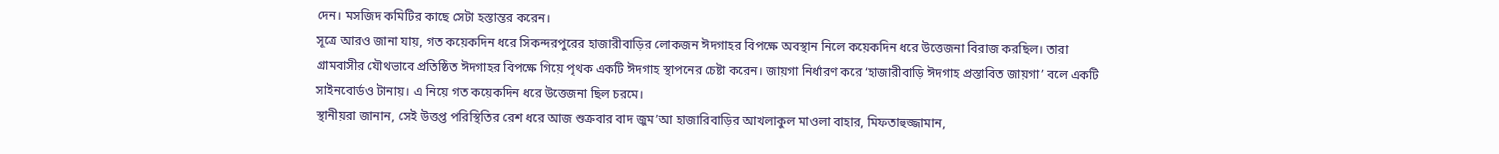দেন। মসজিদ কমিটির কাছে সেটা হস্তান্তর করেন।
সূত্রে আরও জানা যায়, গত কয়েকদিন ধরে সিকন্দরপুরের হাজারীবাড়ির লোকজন ঈদগাহর বিপক্ষে অবস্থান নিলে কয়েকদিন ধরে উত্তেজনা বিরাজ করছিল। তারা গ্রামবাসীর যৌথভাবে প্রতিষ্ঠিত ঈদগাহর বিপক্ষে গিয়ে পৃথক একটি ঈদগাহ স্থাপনের চেষ্টা করেন। জায়গা নির্ধারণ করে ‘হাজারীবাড়ি ঈদগাহ প্রস্তাবিত জায়গা’ বলে একটি সাইনবোর্ডও টানায়। এ নিয়ে গত কয়েকদিন ধরে উত্তেজনা ছিল চরমে।
স্থানীয়রা জানান, সেই উত্তপ্ত পরিস্থিতির রেশ ধরে আজ শুক্রবার বাদ জুম’আ হাজারিবাড়ির আখলাকুল মাওলা বাহার, মিফতাহুজ্জামান,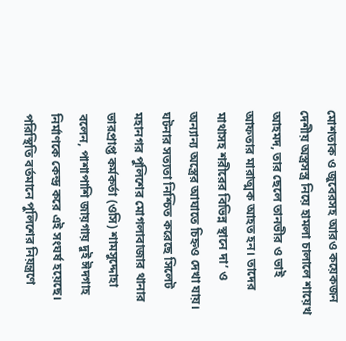মোশতাক ও জুবেরসহ আরও কয়েকজন দেশীয় অস্ত্রসস্ত্র নিয়ে হামলা চালালে শায়েখ আহমদ, তার ছেলে তানভীর ও ভাই আফতার মারাত্মক আহত হন। তাদের মাথাসহ শরীরের বিভিন্ন স্থানে দা’ ও অন্যান্য অস্ত্রের আঘাতে চিহ্নও দেখা যায়।
ঘটনার সত্যতা নিশ্চিত করেছে সিলেট মহানগর পুলিশের মোগলাবাজার থানার ভারপ্রাপ্ত কর্মকর্তা (ওসি) শামসুদ্দোহা বলেন, পাশাপাশি জায়গায় দুই ঈদগাহ নির্মাণকে কেন্দ্র করে এই সংঘর্ষ হয়েছে। পরিস্থিতি বর্তমানে পুলিশের নিয়ন্ত্রণে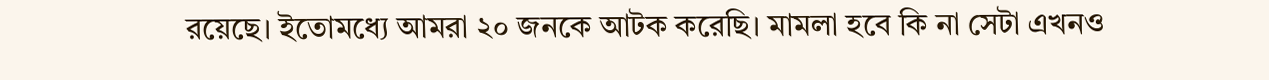রয়েছে। ইতোমধ্যে আমরা ২০ জনকে আটক করেছি। মামলা হবে কি না সেটা এখনও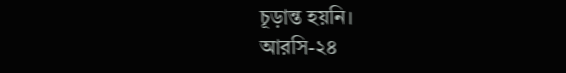চূড়ান্ত হয়নি।
আরসি-২৪